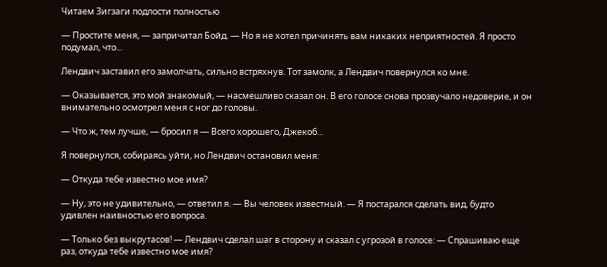Читаем Зигзаги подлости полностью

— Простите меня, — запричитал Бойд. — Но я не хотел причинять вам никаких неприятностей. Я просто подумал, что...

Лендвич заставил его замолчать, сильно встряхнув. Тот замолк, а Лендвич повернулся ко мне.

— Оказывается, это мой знакомый, — насмешливо сказал он. В его голосе снова прозвучало недоверие, и он внимательно осмотрел меня с ног до головы.

— Что ж, тем лучше, — бросил я — Всего хорошего, Джекоб...

Я повернулся, собираясь уйти, но Лендвич остановил меня:

— Откуда тебе известно мое имя?

— Ну, это не удивительно, — ответил я. — Вы человек известный. — Я постарался сделать вид, будто удивлен наивностью его вопроса.

— Только без выкрутасов! — Лендвич сделал шаг в сторону и сказал с угрозой в голосе: — Спрашиваю еще раз, откуда тебе известно мое имя?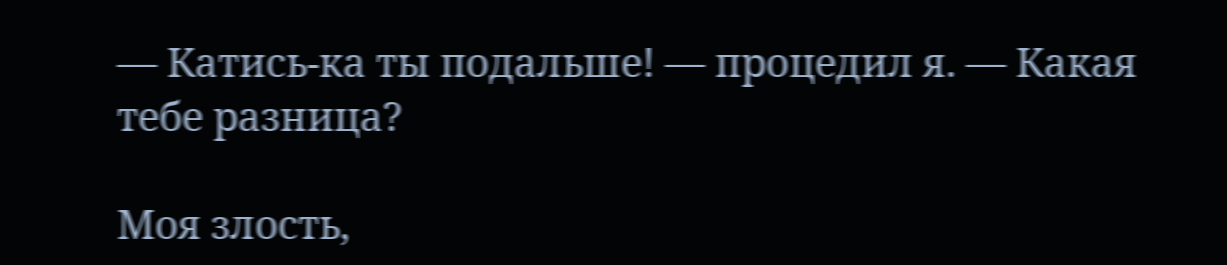— Катись-ка ты подальше! — процедил я. — Какая тебе разница?

Моя злость,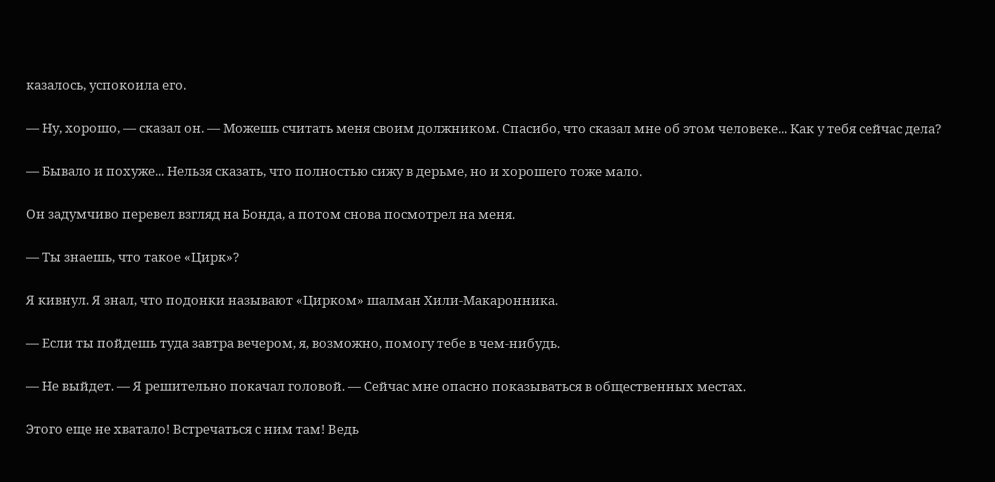казалось, успокоила его.

— Ну, хорошо, — сказал он. — Можешь считать меня своим должником. Спасибо, что сказал мне об этом человеке... Как у тебя сейчас дела?

— Бывало и похуже... Нельзя сказать, что полностью сижу в дерьме, но и хорошего тоже мало.

Он задумчиво перевел взгляд на Бонда, а потом снова посмотрел на меня.

— Ты знаешь, что такое «Цирк»?

Я кивнул. Я знал, что подонки называют «Цирком» шалман Хили-Макаронника.

— Если ты пойдешь туда завтра вечером, я, возможно, помогу тебе в чем-нибудь.

— Не выйдет. — Я решительно покачал головой. — Сейчас мне опасно показываться в общественных местах.

Этого еще не хватало! Встречаться с ним там! Ведь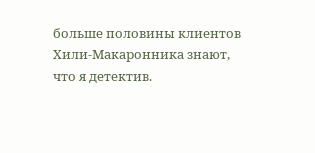больше половины клиентов Хили-Макаронника знают, что я детектив.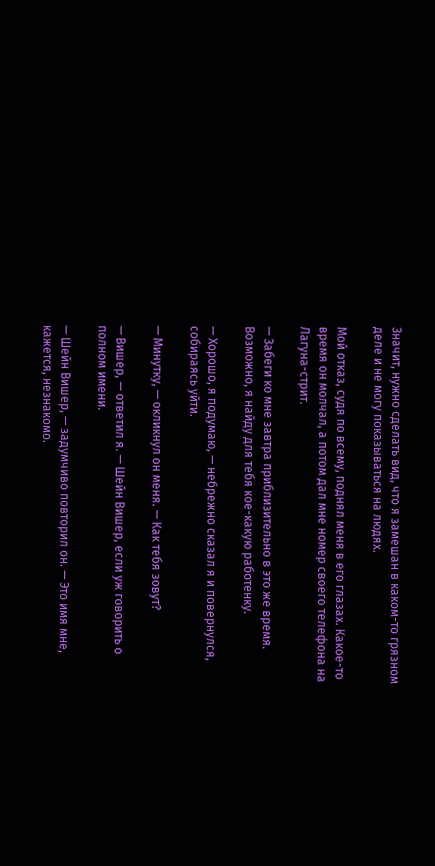Значит, нужно сделать вид, что я замешан в каком-то грязном деле и не могу показываться на людях.

Мой отказ, судя по всему, поднял меня в его глазах. Какое-то время он молчал, а потом дал мне номер своего телефона на Лагуна-стрит.

— Забеги ко мне завтра приблизительно в это же время. Возможно, я найду для тебя кое-какую работенку.

— Хорошо, я подумаю, — небрежно сказал я и повернулся, собираясь уйти.

— Минутку, — окликнул он меня. — Как тебя зовут?

— Вишер, — ответил я. — Шейн Вишер, если уж говорить о полном имени.

— Шейн Вишер, — задумчиво повторил он. — Это имя мне, кажется, незнакомо.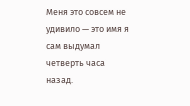Меня это совсем не удивило — это имя я сам выдумал четверть часа назад.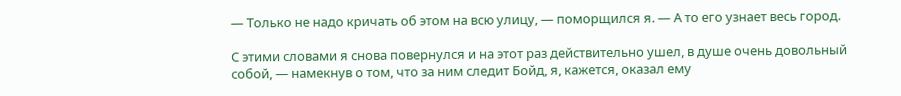— Только не надо кричать об этом на всю улицу, — поморщился я. — А то его узнает весь город.

С этими словами я снова повернулся и на этот раз действительно ушел, в душе очень довольный собой, — намекнув о том, что за ним следит Бойд, я, кажется, оказал ему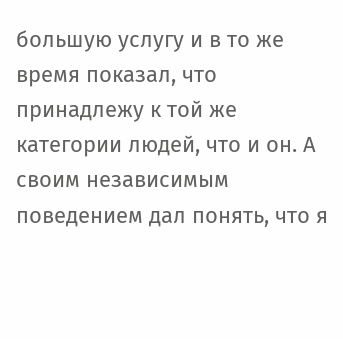большую услугу и в то же время показал, что принадлежу к той же категории людей, что и он. А своим независимым поведением дал понять, что я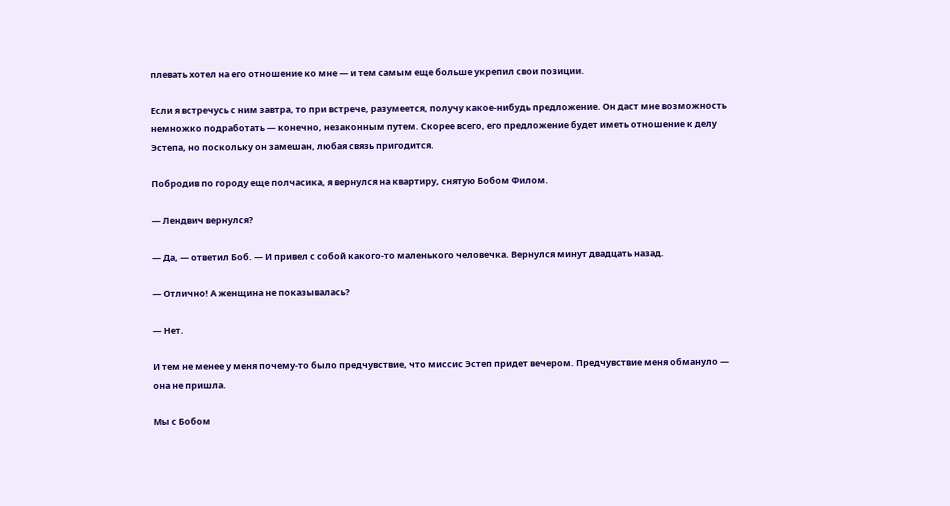плевать хотел на его отношение ко мне — и тем самым еще больше укрепил свои позиции.

Если я встречусь с ним завтра, то при встрече, разумеется, получу какое-нибудь предложение. Он даст мне возможность немножко подработать — конечно, незаконным путем. Скорее всего, его предложение будет иметь отношение к делу Эстепа, но поскольку он замешан, любая связь пригодится.

Побродив по городу еще полчасика, я вернулся на квартиру, снятую Бобом Филом.

— Лендвич вернулся?

— Да, — ответил Боб. — И привел с собой какого-то маленького человечка. Вернулся минут двадцать назад.

— Отлично! А женщина не показывалась?

— Нет.

И тем не менее у меня почему-то было предчувствие, что миссис Эстеп придет вечером. Предчувствие меня обмануло — она не пришла.

Мы с Бобом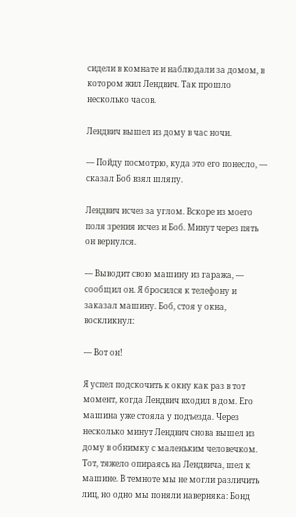сидели в комнате и наблюдали за домом, в котором жил Лендвич. Так прошло несколько часов.

Лендвич вышел из дому в час ночи.

— Пойду посмотрю, куда это его понесло, — сказал Боб взял шляпу.

Лендвич исчез за углом. Вскоре из моего поля зрения исчез и Боб. Минут через пять он вернулся.

— Выводит свою машину из гаража, — сообщил он. Я бросился к телефону и заказал машину. Боб, стоя у окна, воскликнул:

— Вот он!

Я успел подскочить к окну как раз в тот момент, когда Лендвич входил в дом. Его машина уже стояла у подъезда. Через несколько минут Лендвич снова вышел из дому в обнимку с маленьким человечком. Тот, тяжело опираясь на Лендвича, шел к машине. В темноте мы не могли различить лиц, но одно мы поняли наверняка: Бонд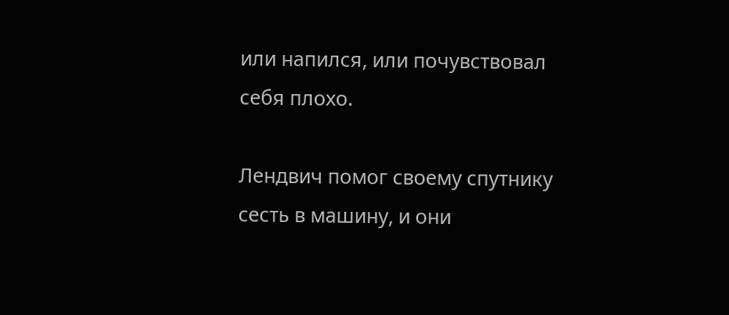или напился, или почувствовал себя плохо.

Лендвич помог своему спутнику сесть в машину, и они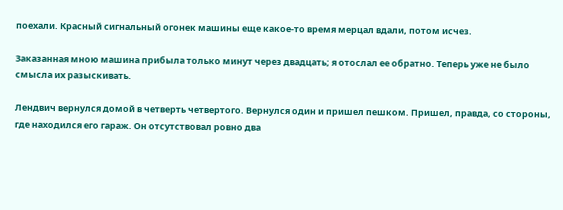поехали. Красный сигнальный огонек машины еще какое-то время мерцал вдали, потом исчез.

Заказанная мною машина прибыла только минут через двадцать; я отослал ее обратно. Теперь уже не было смысла их разыскивать.

Лендвич вернулся домой в четверть четвертого. Вернулся один и пришел пешком. Пришел, правда, со стороны, где находился его гараж. Он отсутствовал ровно два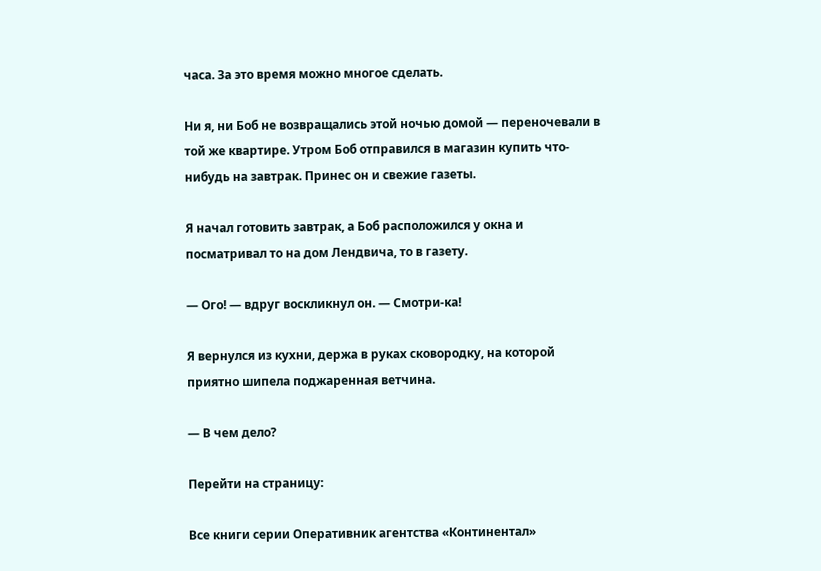часа. За это время можно многое сделать.

Ни я, ни Боб не возвращались этой ночью домой — переночевали в той же квартире. Утром Боб отправился в магазин купить что-нибудь на завтрак. Принес он и свежие газеты.

Я начал готовить завтрак, а Боб расположился у окна и посматривал то на дом Лендвича, то в газету.

— Ого! — вдруг воскликнул он. — Смотри-ка!

Я вернулся из кухни, держа в руках сковородку, на которой приятно шипела поджаренная ветчина.

— В чем дело?

Перейти на страницу:

Все книги серии Оперативник агентства «Континентал»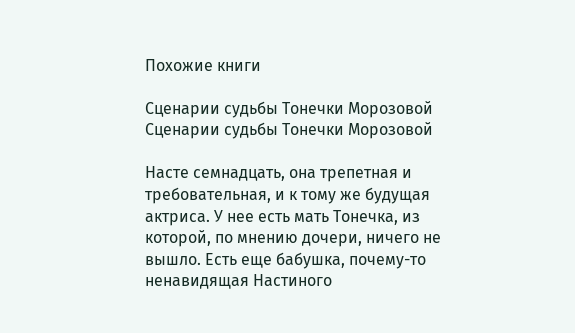Похожие книги

Сценарии судьбы Тонечки Морозовой
Сценарии судьбы Тонечки Морозовой

Насте семнадцать, она трепетная и требовательная, и к тому же будущая актриса. У нее есть мать Тонечка, из которой, по мнению дочери, ничего не вышло. Есть еще бабушка, почему-то ненавидящая Настиного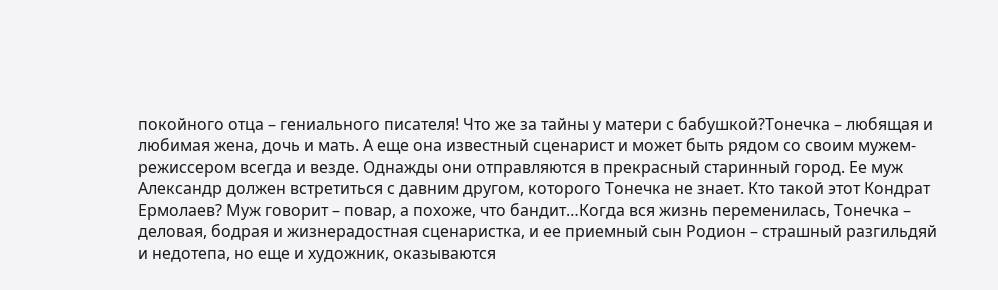покойного отца – гениального писателя! Что же за тайны у матери с бабушкой?Тонечка – любящая и любимая жена, дочь и мать. А еще она известный сценарист и может быть рядом со своим мужем-режиссером всегда и везде. Однажды они отправляются в прекрасный старинный город. Ее муж Александр должен встретиться с давним другом, которого Тонечка не знает. Кто такой этот Кондрат Ермолаев? Муж говорит – повар, а похоже, что бандит…Когда вся жизнь переменилась, Тонечка – деловая, бодрая и жизнерадостная сценаристка, и ее приемный сын Родион – страшный разгильдяй и недотепа, но еще и художник, оказываются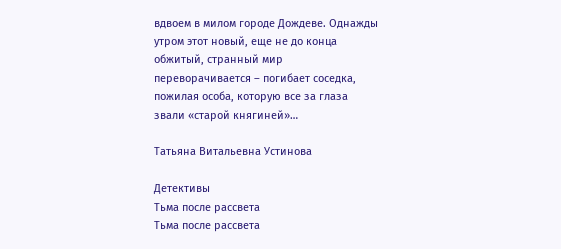вдвоем в милом городе Дождеве. Однажды утром этот новый, еще не до конца обжитый, странный мир переворачивается – погибает соседка, пожилая особа, которую все за глаза звали «старой княгиней»…

Татьяна Витальевна Устинова

Детективы
Тьма после рассвета
Тьма после рассвета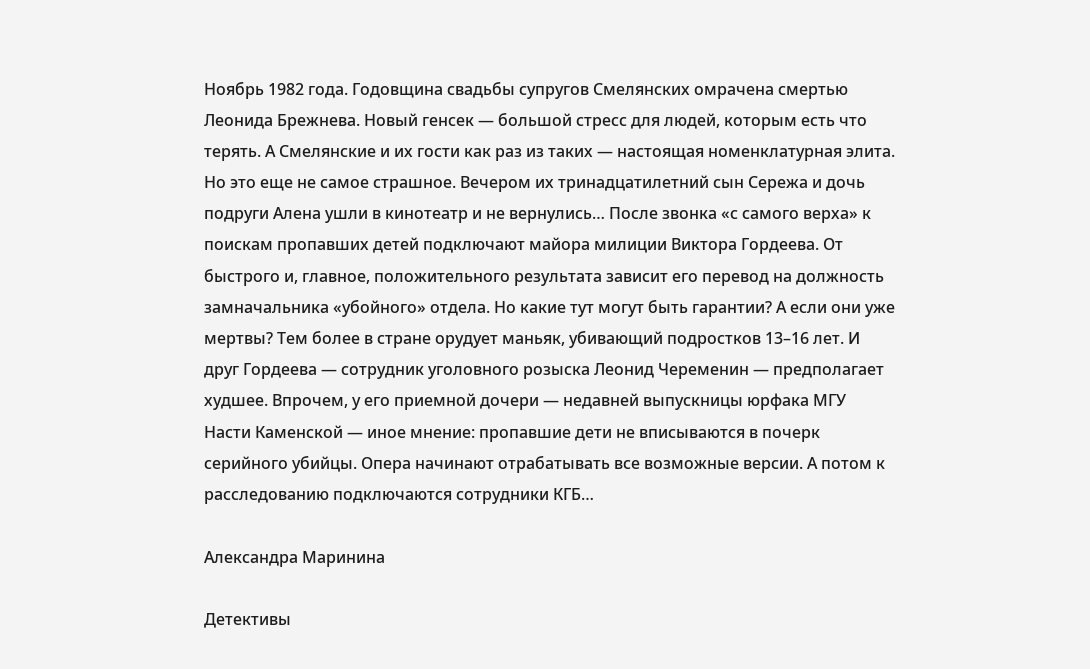Ноябрь 1982 года. Годовщина свадьбы супругов Смелянских омрачена смертью Леонида Брежнева. Новый генсек — большой стресс для людей, которым есть что терять. А Смелянские и их гости как раз из таких — настоящая номенклатурная элита. Но это еще не самое страшное. Вечером их тринадцатилетний сын Сережа и дочь подруги Алена ушли в кинотеатр и не вернулись… После звонка «с самого верха» к поискам пропавших детей подключают майора милиции Виктора Гордеева. От быстрого и, главное, положительного результата зависит его перевод на должность замначальника «убойного» отдела. Но какие тут могут быть гарантии? А если они уже мертвы? Тем более в стране орудует маньяк, убивающий подростков 13–16 лет. И друг Гордеева — сотрудник уголовного розыска Леонид Череменин — предполагает худшее. Впрочем, у его приемной дочери — недавней выпускницы юрфака МГУ Насти Каменской — иное мнение: пропавшие дети не вписываются в почерк серийного убийцы. Опера начинают отрабатывать все возможные версии. А потом к расследованию подключаются сотрудники КГБ…

Александра Маринина

Детективы